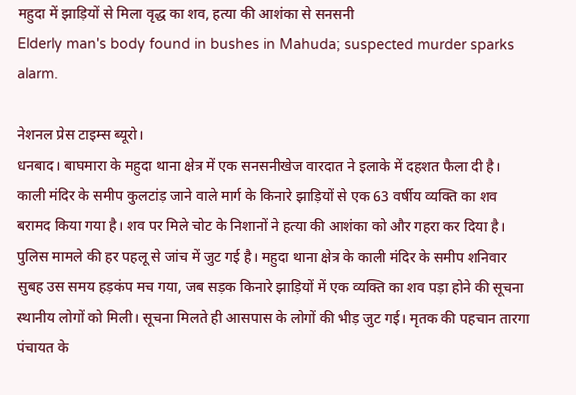महुदा में झाड़ियों से मिला वृद्ध का शव, हत्या की आशंका से सनसनी
Elderly man's body found in bushes in Mahuda; suspected murder sparks alarm.

नेशनल प्रेस टाइम्स ब्यूरो।
धनबाद। बाघमारा के महुदा थाना क्षेत्र में एक सनसनीखेज वारदात ने इलाके में दहशत फैला दी है। काली मंदिर के समीप कुलटांड़ जाने वाले मार्ग के किनारे झाड़ियों से एक 63 वर्षीय व्यक्ति का शव बरामद किया गया है। शव पर मिले चोट के निशानों ने हत्या की आशंका को और गहरा कर दिया है। पुलिस मामले की हर पहलू से जांच में जुट गई है। महुदा थाना क्षेत्र के काली मंदिर के समीप शनिवार सुबह उस समय हड़कंप मच गया, जब सड़क किनारे झाड़ियों में एक व्यक्ति का शव पड़ा होने की सूचना स्थानीय लोगों को मिली। सूचना मिलते ही आसपास के लोगों की भीड़ जुट गई। मृतक की पहचान तारगा पंचायत के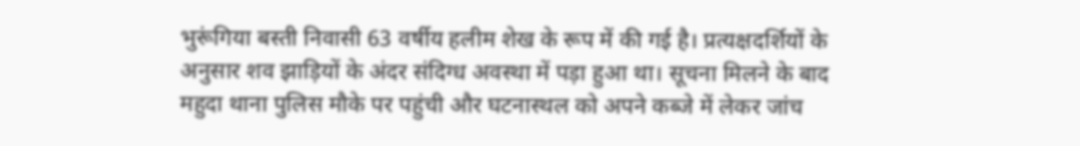भुरूंगिया बस्ती निवासी 63 वर्षीय हलीम शेख के रूप में की गई है। प्रत्यक्षदर्शियों के अनुसार शव झाड़ियों के अंदर संदिग्ध अवस्था में पड़ा हुआ था। सूचना मिलने के बाद महुदा थाना पुलिस मौके पर पहुंची और घटनास्थल को अपने कब्जे में लेकर जांच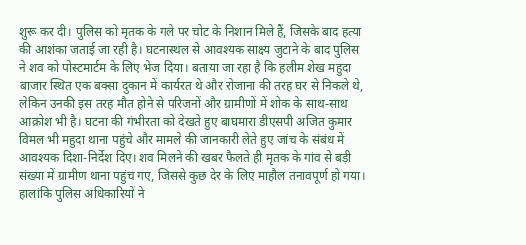शुरू कर दी। पुलिस को मृतक के गले पर चोट के निशान मिले हैं, जिसके बाद हत्या की आशंका जताई जा रही है। घटनास्थल से आवश्यक साक्ष्य जुटाने के बाद पुलिस ने शव को पोस्टमार्टम के लिए भेज दिया। बताया जा रहा है कि हलीम शेख महुदा बाजार स्थित एक बक्सा दुकान में कार्यरत थे और रोजाना की तरह घर से निकले थे, लेकिन उनकी इस तरह मौत होने से परिजनों और ग्रामीणों में शोक के साथ-साथ आक्रोश भी है। घटना की गंभीरता को देखते हुए बाघमारा डीएसपी अजित कुमार विमल भी महुदा थाना पहुंचे और मामले की जानकारी लेते हुए जांच के संबंध में आवश्यक दिशा-निर्देश दिए। शव मिलने की खबर फैलते ही मृतक के गांव से बड़ी संख्या में ग्रामीण थाना पहुंच गए, जिससे कुछ देर के लिए माहौल तनावपूर्ण हो गया। हालांकि पुलिस अधिकारियों ने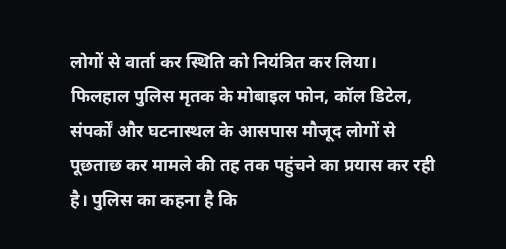लोगों से वार्ता कर स्थिति को नियंत्रित कर लिया। फिलहाल पुलिस मृतक के मोबाइल फोन, कॉल डिटेल, संपर्कों और घटनास्थल के आसपास मौजूद लोगों से पूछताछ कर मामले की तह तक पहुंचने का प्रयास कर रही है। पुलिस का कहना है कि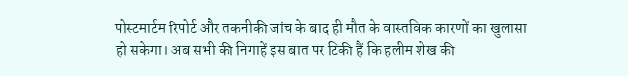पोस्टमार्टम रिपोर्ट और तकनीकी जांच के बाद ही मौत के वास्तविक कारणों का खुलासा हो सकेगा। अब सभी की निगाहें इस बात पर टिकी हैं कि हलीम शेख की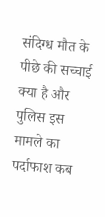संदिग्ध मौत के पीछे की सच्चाई क्या है और पुलिस इस मामले का पर्दाफाश कब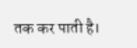तक कर पाती है।